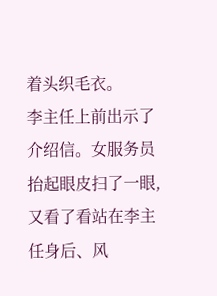着头织毛衣。
李主任上前出示了介绍信。女服务员抬起眼皮扫了一眼,又看了看站在李主任身后、风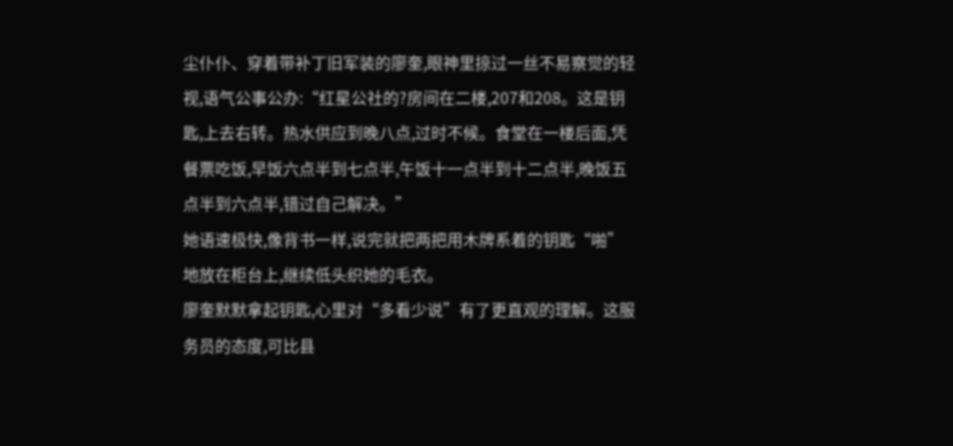尘仆仆、穿着带补丁旧军装的廖奎,眼神里掠过一丝不易察觉的轻视,语气公事公办:“红星公社的?房间在二楼,207和208。这是钥匙,上去右转。热水供应到晚八点,过时不候。食堂在一楼后面,凭餐票吃饭,早饭六点半到七点半,午饭十一点半到十二点半,晚饭五点半到六点半,错过自己解决。”
她语速极快,像背书一样,说完就把两把用木牌系着的钥匙“啪”地放在柜台上,继续低头织她的毛衣。
廖奎默默拿起钥匙,心里对“多看少说”有了更直观的理解。这服务员的态度,可比县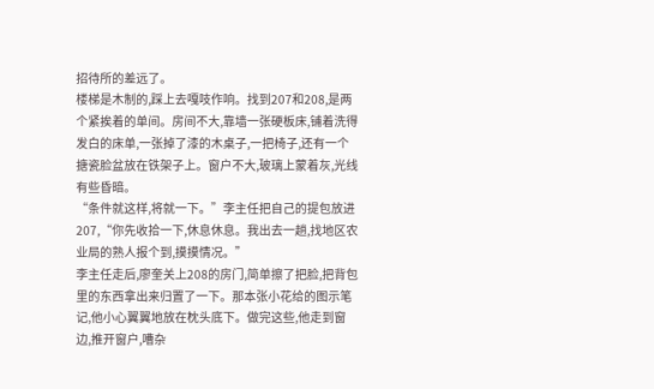招待所的差远了。
楼梯是木制的,踩上去嘎吱作响。找到207和208,是两个紧挨着的单间。房间不大,靠墙一张硬板床,铺着洗得发白的床单,一张掉了漆的木桌子,一把椅子,还有一个搪瓷脸盆放在铁架子上。窗户不大,玻璃上蒙着灰,光线有些昏暗。
“条件就这样,将就一下。”李主任把自己的提包放进207,“你先收拾一下,休息休息。我出去一趟,找地区农业局的熟人报个到,摸摸情况。”
李主任走后,廖奎关上208的房门,简单擦了把脸,把背包里的东西拿出来归置了一下。那本张小花给的图示笔记,他小心翼翼地放在枕头底下。做完这些,他走到窗边,推开窗户,嘈杂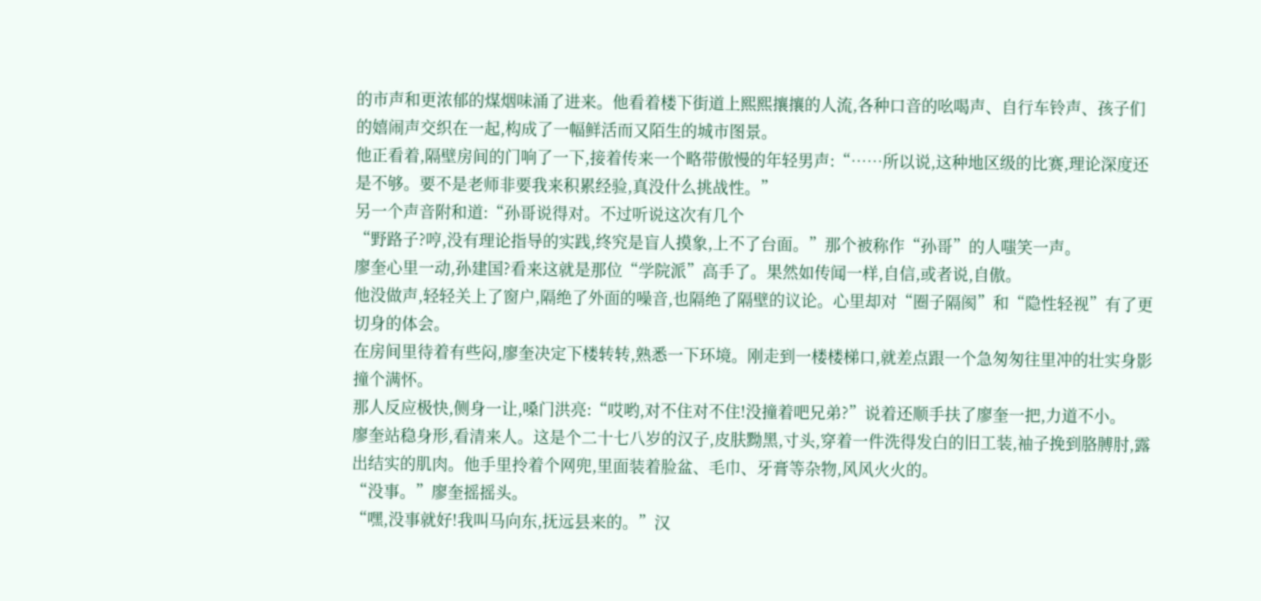的市声和更浓郁的煤烟味涌了进来。他看着楼下街道上熙熙攘攘的人流,各种口音的吆喝声、自行车铃声、孩子们的嬉闹声交织在一起,构成了一幅鲜活而又陌生的城市图景。
他正看着,隔壁房间的门响了一下,接着传来一个略带傲慢的年轻男声:“……所以说,这种地区级的比赛,理论深度还是不够。要不是老师非要我来积累经验,真没什么挑战性。”
另一个声音附和道:“孙哥说得对。不过听说这次有几个
“野路子?哼,没有理论指导的实践,终究是盲人摸象,上不了台面。”那个被称作“孙哥”的人嗤笑一声。
廖奎心里一动,孙建国?看来这就是那位“学院派”高手了。果然如传闻一样,自信,或者说,自傲。
他没做声,轻轻关上了窗户,隔绝了外面的噪音,也隔绝了隔壁的议论。心里却对“圈子隔阂”和“隐性轻视”有了更切身的体会。
在房间里待着有些闷,廖奎决定下楼转转,熟悉一下环境。刚走到一楼楼梯口,就差点跟一个急匆匆往里冲的壮实身影撞个满怀。
那人反应极快,侧身一让,嗓门洪亮:“哎哟,对不住对不住!没撞着吧兄弟?”说着还顺手扶了廖奎一把,力道不小。
廖奎站稳身形,看清来人。这是个二十七八岁的汉子,皮肤黝黑,寸头,穿着一件洗得发白的旧工装,袖子挽到胳膊肘,露出结实的肌肉。他手里拎着个网兜,里面装着脸盆、毛巾、牙膏等杂物,风风火火的。
“没事。”廖奎摇摇头。
“嘿,没事就好!我叫马向东,抚远县来的。”汉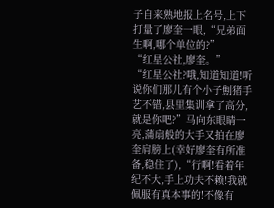子自来熟地报上名号,上下打量了廖奎一眼,“兄弟面生啊,哪个单位的?”
“红星公社,廖奎。”
“红星公社?哦,知道知道!听说你们那儿有个小子劁猪手艺不错,县里集训拿了高分,就是你吧?”马向东眼睛一亮,蒲扇般的大手又拍在廖奎肩膀上(幸好廖奎有所准备,稳住了),“行啊!看着年纪不大,手上功夫不赖!我就佩服有真本事的!不像有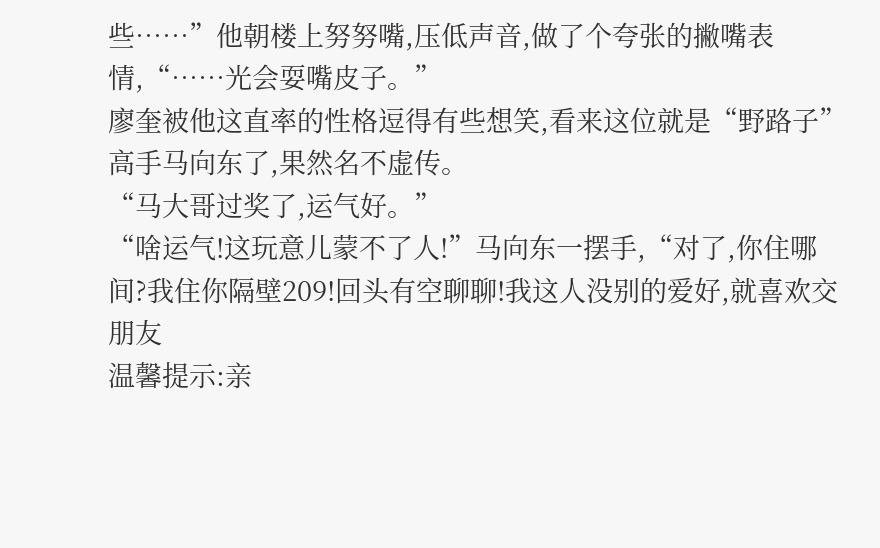些……”他朝楼上努努嘴,压低声音,做了个夸张的撇嘴表情,“……光会耍嘴皮子。”
廖奎被他这直率的性格逗得有些想笑,看来这位就是“野路子”高手马向东了,果然名不虚传。
“马大哥过奖了,运气好。”
“啥运气!这玩意儿蒙不了人!”马向东一摆手,“对了,你住哪间?我住你隔壁209!回头有空聊聊!我这人没别的爱好,就喜欢交朋友
温馨提示:亲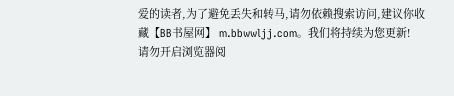爱的读者,为了避免丢失和转马,请勿依赖搜索访问,建议你收藏【BB书屋网】 m.bbwwljj.com。我们将持续为您更新!
请勿开启浏览器阅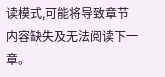读模式,可能将导致章节内容缺失及无法阅读下一章。